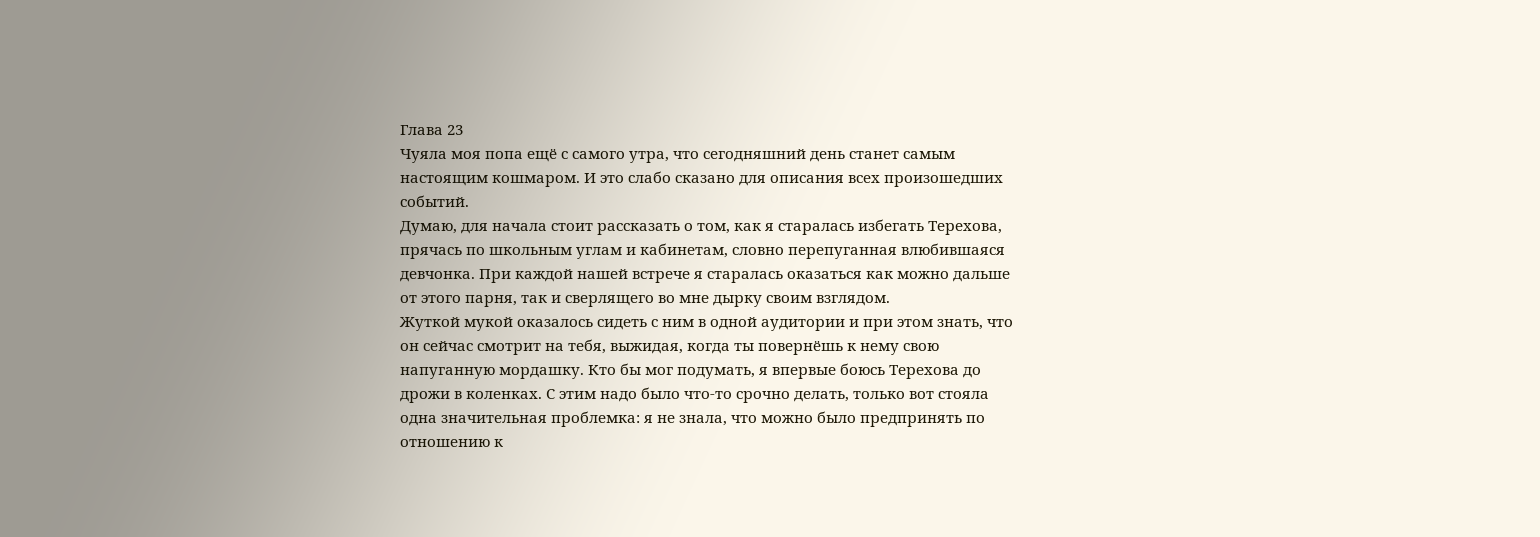Глава 23
Чуяла моя попа ещё с самого утра, что сегодняшний день станет самым настоящим кошмаром. И это слабо сказано для описания всех произошедших событий.
Думаю, для начала стоит рассказать о том, как я старалась избегать Терехова, прячась по школьным углам и кабинетам, словно перепуганная влюбившаяся девчонка. При каждой нашей встрече я старалась оказаться как можно дальше от этого парня, так и сверлящего во мне дырку своим взглядом.
Жуткой мукой оказалось сидеть с ним в одной аудитории и при этом знать, что он сейчас смотрит на тебя, выжидая, когда ты повернёшь к нему свою напуганную мордашку. Кто бы мог подумать, я впервые боюсь Терехова до дрожи в коленках. С этим надо было что-то срочно делать, только вот стояла одна значительная проблемка: я не знала, что можно было предпринять по отношению к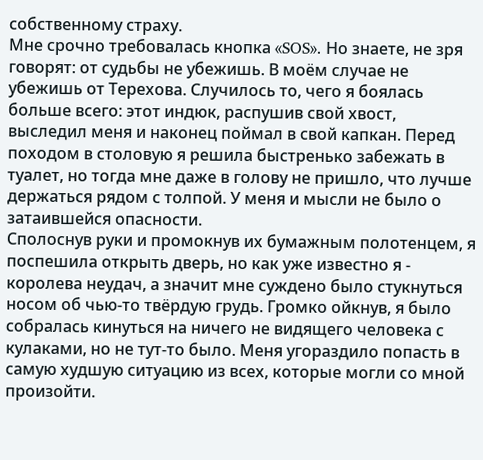собственному страху.
Мне срочно требовалась кнопка «SOS». Но знаете, не зря говорят: от судьбы не убежишь. В моём случае не убежишь от Терехова. Случилось то, чего я боялась больше всего: этот индюк, распушив свой хвост, выследил меня и наконец поймал в свой капкан. Перед походом в столовую я решила быстренько забежать в туалет, но тогда мне даже в голову не пришло, что лучше держаться рядом с толпой. У меня и мысли не было о затаившейся опасности.
Сполоснув руки и промокнув их бумажным полотенцем, я поспешила открыть дверь, но как уже известно я - королева неудач, а значит мне суждено было стукнуться носом об чью-то твёрдую грудь. Громко ойкнув, я было собралась кинуться на ничего не видящего человека с кулаками, но не тут-то было. Меня угораздило попасть в самую худшую ситуацию из всех, которые могли со мной произойти.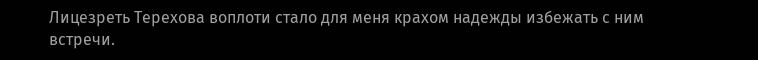Лицезреть Терехова воплоти стало для меня крахом надежды избежать с ним
встречи.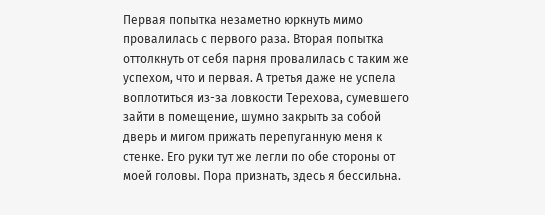Первая попытка незаметно юркнуть мимо провалилась с первого раза. Вторая попытка оттолкнуть от себя парня провалилась с таким же успехом, что и первая. А третья даже не успела воплотиться из-за ловкости Терехова, сумевшего зайти в помещение, шумно закрыть за собой дверь и мигом прижать перепуганную меня к стенке. Его руки тут же легли по обе стороны от моей головы. Пора признать, здесь я бессильна.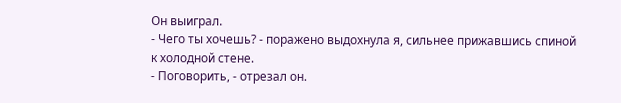Он выиграл.
- Чего ты хочешь? - поражено выдохнула я, сильнее прижавшись спиной к холодной стене.
- Поговорить, - отрезал он.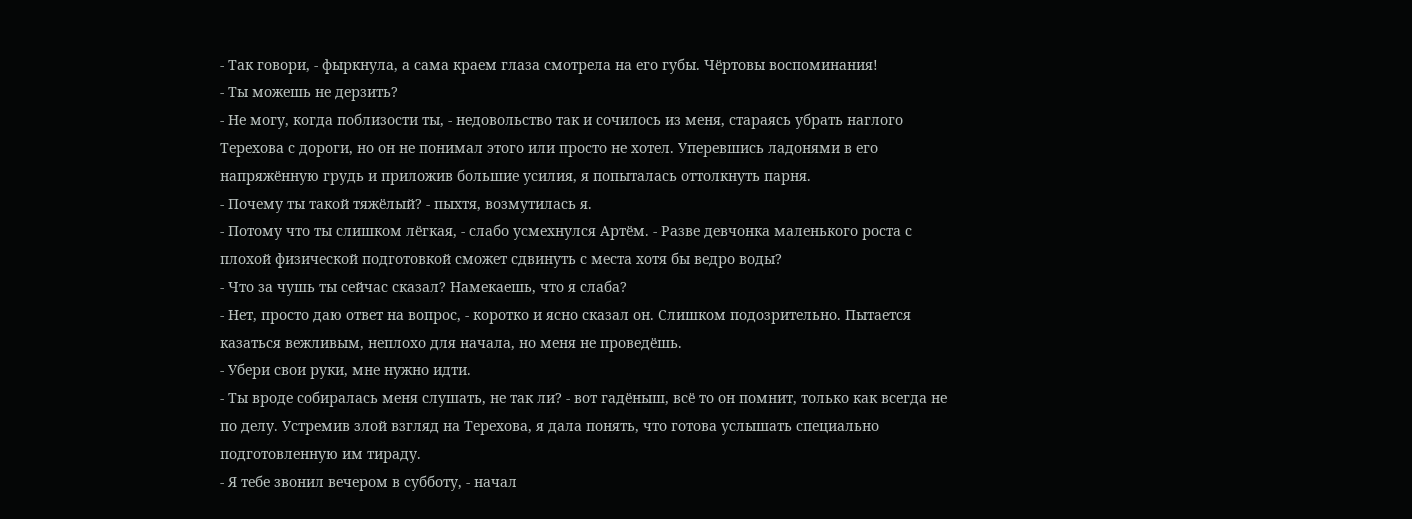- Так говори, - фыркнула, а сама краем глаза смотрела на его губы. Чёртовы воспоминания!
- Ты можешь не дерзить?
- Не могу, когда поблизости ты, - недовольство так и сочилось из меня, стараясь убрать наглого Терехова с дороги, но он не понимал этого или просто не хотел. Уперевшись ладонями в его напряжённую грудь и приложив большие усилия, я попыталась оттолкнуть парня.
- Почему ты такой тяжёлый? - пыхтя, возмутилась я.
- Потому что ты слишком лёгкая, - слабо усмехнулся Артём. - Разве девчонка маленького роста с плохой физической подготовкой сможет сдвинуть с места хотя бы ведро воды?
- Что за чушь ты сейчас сказал? Намекаешь, что я слаба?
- Нет, просто даю ответ на вопрос, - коротко и ясно сказал он. Слишком подозрительно. Пытается казаться вежливым, неплохо для начала, но меня не проведёшь.
- Убери свои руки, мне нужно идти.
- Ты вроде собиралась меня слушать, не так ли? - вот гадёныш, всё то он помнит, только как всегда не по делу. Устремив злой взгляд на Терехова, я дала понять, что готова услышать специально подготовленную им тираду.
- Я тебе звонил вечером в субботу, - начал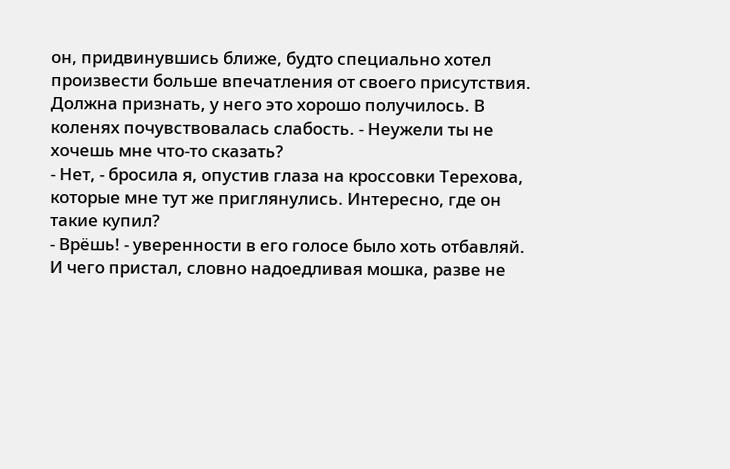он, придвинувшись ближе, будто специально хотел произвести больше впечатления от своего присутствия. Должна признать, у него это хорошо получилось. В коленях почувствовалась слабость. - Неужели ты не хочешь мне что-то сказать?
- Нет, - бросила я, опустив глаза на кроссовки Терехова, которые мне тут же приглянулись. Интересно, где он такие купил?
- Врёшь! - уверенности в его голосе было хоть отбавляй. И чего пристал, словно надоедливая мошка, разве не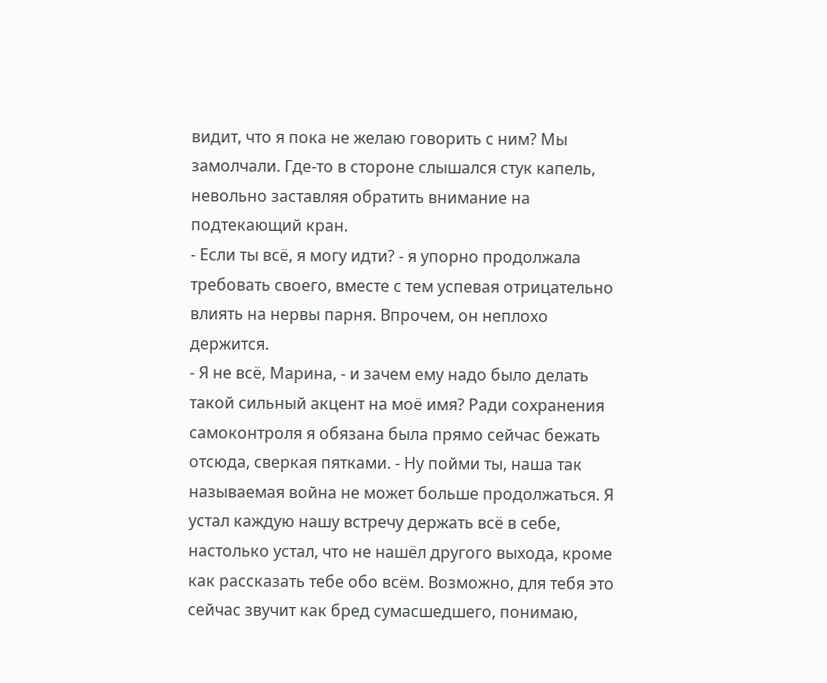видит, что я пока не желаю говорить с ним? Мы замолчали. Где-то в стороне слышался стук капель, невольно заставляя обратить внимание на подтекающий кран.
- Если ты всё, я могу идти? - я упорно продолжала требовать своего, вместе с тем успевая отрицательно влиять на нервы парня. Впрочем, он неплохо держится.
- Я не всё, Марина, - и зачем ему надо было делать такой сильный акцент на моё имя? Ради сохранения самоконтроля я обязана была прямо сейчас бежать отсюда, сверкая пятками. - Ну пойми ты, наша так называемая война не может больше продолжаться. Я устал каждую нашу встречу держать всё в себе, настолько устал, что не нашёл другого выхода, кроме как рассказать тебе обо всём. Возможно, для тебя это сейчас звучит как бред сумасшедшего, понимаю,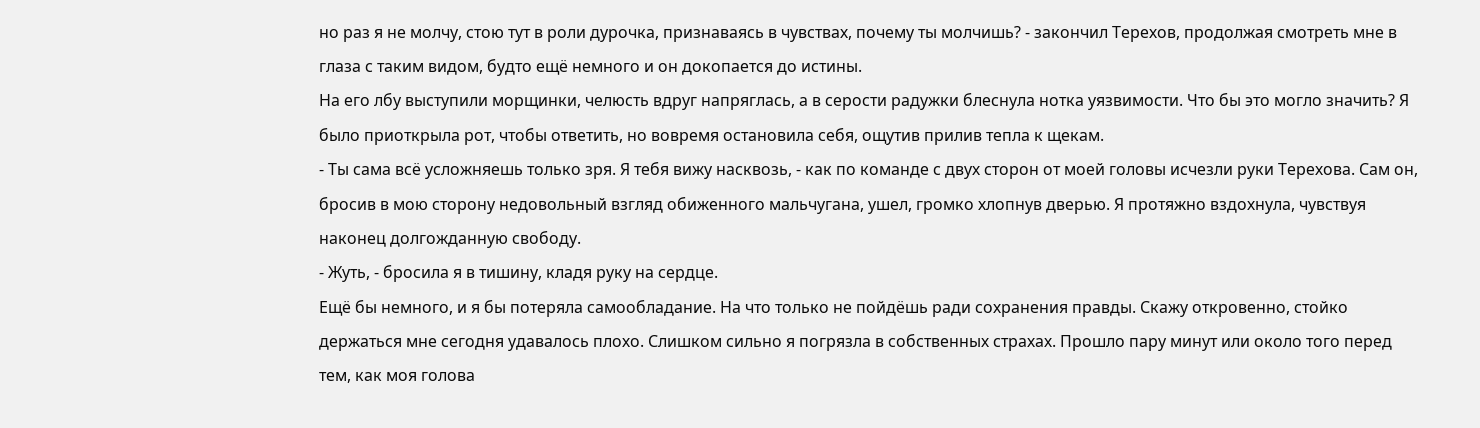но раз я не молчу, стою тут в роли дурочка, признаваясь в чувствах, почему ты молчишь? - закончил Терехов, продолжая смотреть мне в глаза с таким видом, будто ещё немного и он докопается до истины.
На его лбу выступили морщинки, челюсть вдруг напряглась, а в серости радужки блеснула нотка уязвимости. Что бы это могло значить? Я было приоткрыла рот, чтобы ответить, но вовремя остановила себя, ощутив прилив тепла к щекам.
- Ты сама всё усложняешь только зря. Я тебя вижу насквозь, - как по команде с двух сторон от моей головы исчезли руки Терехова. Сам он, бросив в мою сторону недовольный взгляд обиженного мальчугана, ушел, громко хлопнув дверью. Я протяжно вздохнула, чувствуя наконец долгожданную свободу.
- Жуть, - бросила я в тишину, кладя руку на сердце.
Ещё бы немного, и я бы потеряла самообладание. На что только не пойдёшь ради сохранения правды. Скажу откровенно, стойко держаться мне сегодня удавалось плохо. Слишком сильно я погрязла в собственных страхах. Прошло пару минут или около того перед тем, как моя голова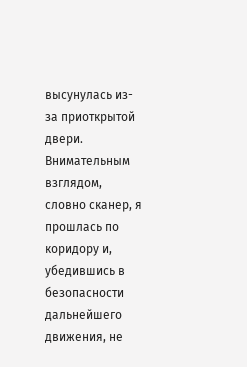высунулась из-за приоткрытой двери.
Внимательным взглядом, словно сканер, я прошлась по коридору и, убедившись в безопасности дальнейшего движения, не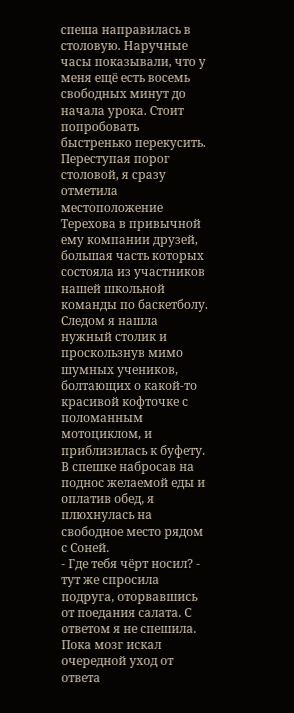спеша направилась в столовую. Наручные часы показывали, что у меня ещё есть восемь свободных минут до начала урока. Стоит попробовать быстренько перекусить.
Переступая порог столовой, я сразу отметила местоположение Терехова в привычной ему компании друзей, большая часть которых состояла из участников нашей школьной команды по баскетболу. Следом я нашла нужный столик и проскользнув мимо шумных учеников, болтающих о какой-то красивой кофточке с поломанным мотоциклом, и приблизилась к буфету. В спешке набросав на поднос желаемой еды и оплатив обед, я плюхнулась на свободное место рядом с Соней.
- Где тебя чёрт носил? - тут же спросила подруга, оторвавшись от поедания салата. С ответом я не спешила.
Пока мозг искал очередной уход от ответа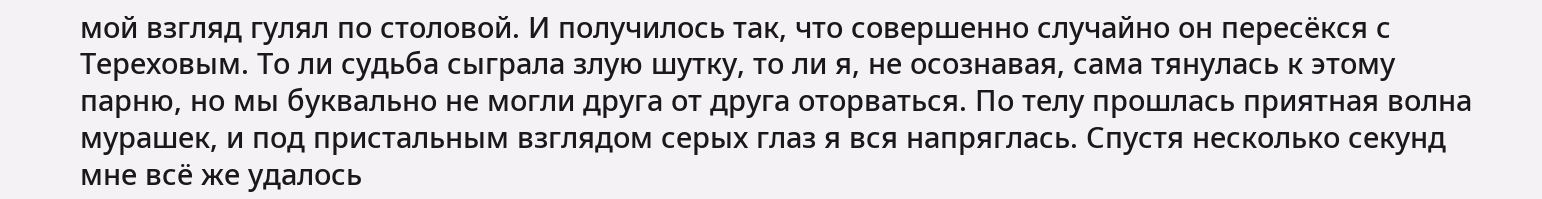мой взгляд гулял по столовой. И получилось так, что совершенно случайно он пересёкся с Тереховым. То ли судьба сыграла злую шутку, то ли я, не осознавая, сама тянулась к этому парню, но мы буквально не могли друга от друга оторваться. По телу прошлась приятная волна мурашек, и под пристальным взглядом серых глаз я вся напряглась. Спустя несколько секунд мне всё же удалось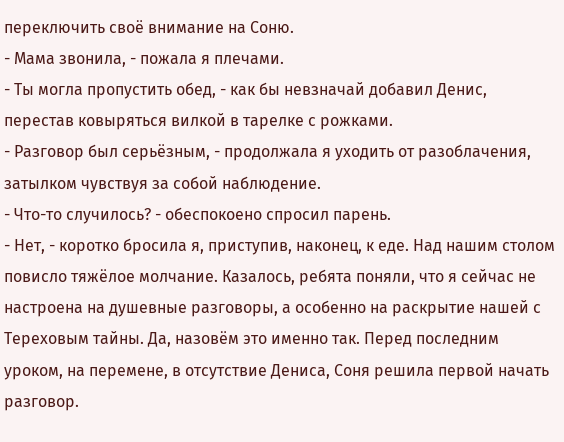переключить своё внимание на Соню.
- Мама звонила, - пожала я плечами.
- Ты могла пропустить обед, - как бы невзначай добавил Денис, перестав ковыряться вилкой в тарелке с рожками.
- Разговор был серьёзным, - продолжала я уходить от разоблачения, затылком чувствуя за собой наблюдение.
- Что-то случилось? - обеспокоено спросил парень.
- Нет, - коротко бросила я, приступив, наконец, к еде. Над нашим столом повисло тяжёлое молчание. Казалось, ребята поняли, что я сейчас не настроена на душевные разговоры, а особенно на раскрытие нашей с Тереховым тайны. Да, назовём это именно так. Перед последним уроком, на перемене, в отсутствие Дениса, Соня решила первой начать разговор.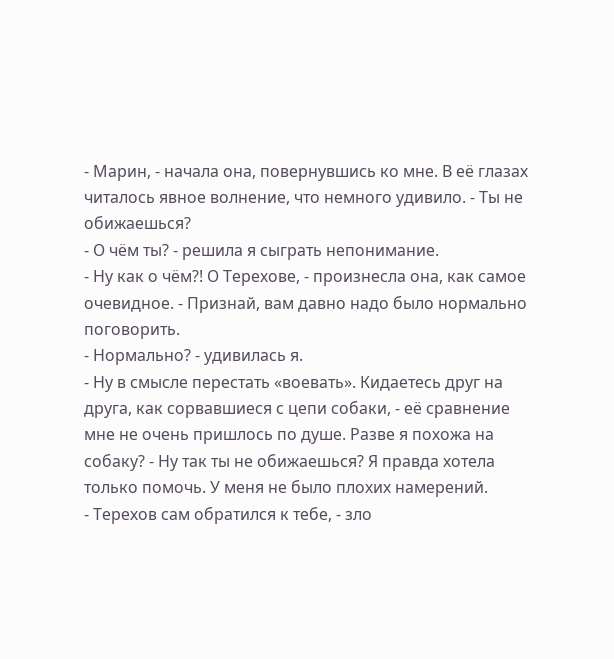- Марин, - начала она, повернувшись ко мне. В её глазах читалось явное волнение, что немного удивило. - Ты не обижаешься?
- О чём ты? - решила я сыграть непонимание.
- Ну как о чём?! О Терехове, - произнесла она, как самое очевидное. - Признай, вам давно надо было нормально поговорить.
- Нормально? - удивилась я.
- Ну в смысле перестать «воевать». Кидаетесь друг на друга, как сорвавшиеся с цепи собаки, - её сравнение мне не очень пришлось по душе. Разве я похожа на собаку? - Ну так ты не обижаешься? Я правда хотела только помочь. У меня не было плохих намерений.
- Терехов сам обратился к тебе, - зло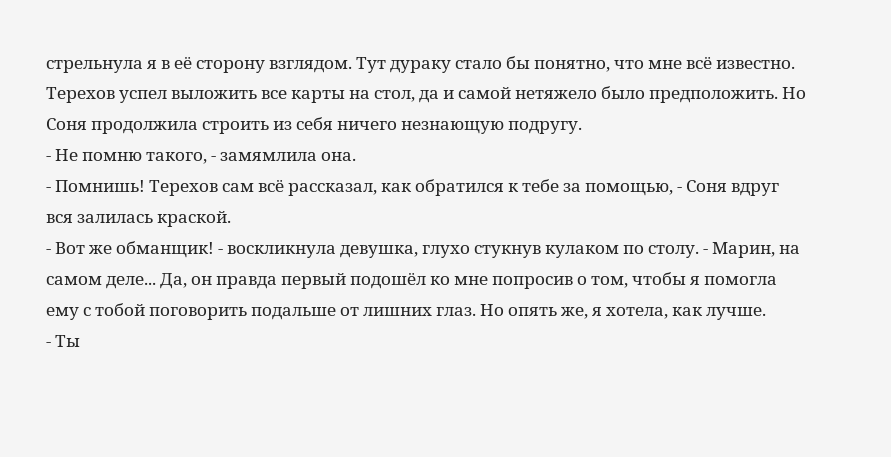стрельнула я в её сторону взглядом. Тут дураку стало бы понятно, что мне всё известно. Терехов успел выложить все карты на стол, да и самой нетяжело было предположить. Но Соня продолжила строить из себя ничего незнающую подругу.
- Не помню такого, - замямлила она.
- Помнишь! Терехов сам всё рассказал, как обратился к тебе за помощью, - Соня вдруг вся залилась краской.
- Вот же обманщик! - воскликнула девушка, глухо стукнув кулаком по столу. - Марин, на самом деле... Да, он правда первый подошёл ко мне попросив о том, чтобы я помогла ему с тобой поговорить подальше от лишних глаз. Но опять же, я хотела, как лучше.
- Ты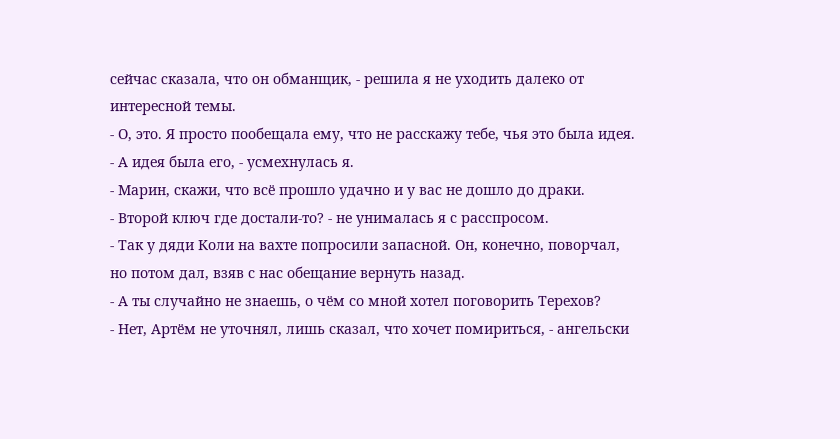сейчас сказала, что он обманщик, - решила я не уходить далеко от интересной темы.
- О, это. Я просто пообещала ему, что не расскажу тебе, чья это была идея.
- А идея была его, - усмехнулась я.
- Марин, скажи, что всё прошло удачно и у вас не дошло до драки.
- Второй ключ где достали-то? - не унималась я с расспросом.
- Так у дяди Коли на вахте попросили запасной. Он, конечно, поворчал, но потом дал, взяв с нас обещание вернуть назад.
- А ты случайно не знаешь, о чём со мной хотел поговорить Терехов?
- Нет, Артём не уточнял, лишь сказал, что хочет помириться, - ангельски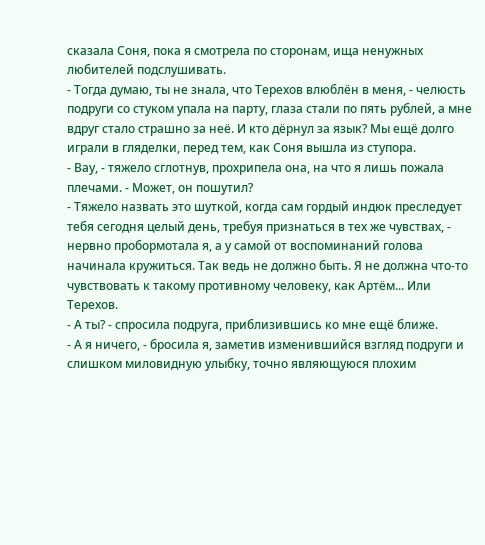сказала Соня, пока я смотрела по сторонам, ища ненужных любителей подслушивать.
- Тогда думаю, ты не знала, что Терехов влюблён в меня, - челюсть подруги со стуком упала на парту, глаза стали по пять рублей, а мне вдруг стало страшно за неё. И кто дёрнул за язык? Мы ещё долго играли в гляделки, перед тем, как Соня вышла из ступора.
- Вау, - тяжело сглотнув, прохрипела она, на что я лишь пожала плечами. - Может, он пошутил?
- Тяжело назвать это шуткой, когда сам гордый индюк преследует тебя сегодня целый день, требуя признаться в тех же чувствах, - нервно пробормотала я, а у самой от воспоминаний голова начинала кружиться. Так ведь не должно быть. Я не должна что-то чувствовать к такому противному человеку, как Артём... Или Терехов.
- А ты? - спросила подруга, приблизившись ко мне ещё ближе.
- А я ничего, - бросила я, заметив изменившийся взгляд подруги и слишком миловидную улыбку, точно являющуюся плохим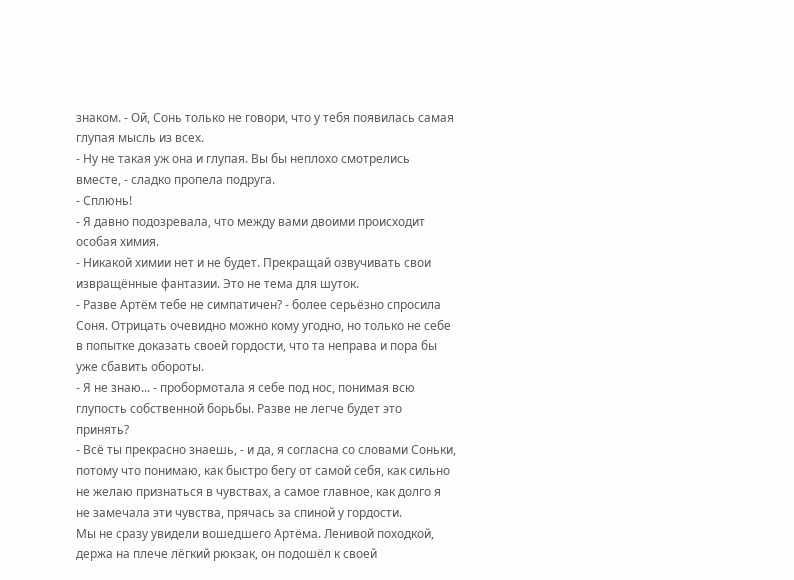знаком. - Ой, Сонь только не говори, что у тебя появилась самая глупая мысль из всех.
- Ну не такая уж она и глупая. Вы бы неплохо смотрелись вместе, - сладко пропела подруга.
- Сплюнь!
- Я давно подозревала, что между вами двоими происходит особая химия.
- Никакой химии нет и не будет. Прекращай озвучивать свои извращённые фантазии. Это не тема для шуток.
- Разве Артём тебе не симпатичен? - более серьёзно спросила Соня. Отрицать очевидно можно кому угодно, но только не себе в попытке доказать своей гордости, что та неправа и пора бы уже сбавить обороты.
- Я не знаю... - пробормотала я себе под нос, понимая всю глупость собственной борьбы. Разве не легче будет это принять?
- Всё ты прекрасно знаешь, - и да, я согласна со словами Соньки, потому что понимаю, как быстро бегу от самой себя, как сильно не желаю признаться в чувствах, а самое главное, как долго я не замечала эти чувства, прячась за спиной у гордости.
Мы не сразу увидели вошедшего Артёма. Ленивой походкой, держа на плече лёгкий рюкзак, он подошёл к своей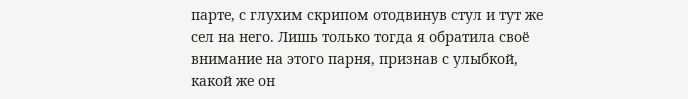парте, с глухим скрипом отодвинув стул и тут же сел на него. Лишь только тогда я обратила своё внимание на этого парня, признав с улыбкой, какой же он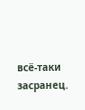всё-таки засранец.